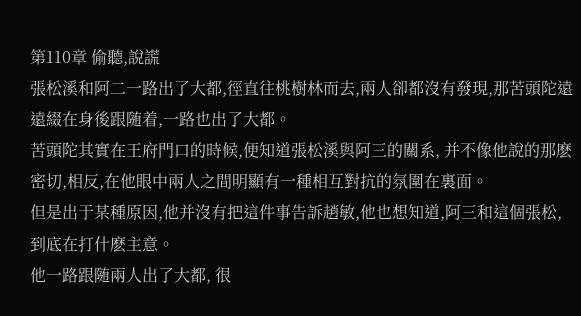第110章 偷聽,說謊
張松溪和阿二一路出了大都,徑直往桃樹林而去,兩人卻都沒有發現,那苦頭陀遠遠綴在身後跟随着,一路也出了大都。
苦頭陀其實在王府門口的時候,便知道張松溪與阿三的關系, 并不像他說的那麽密切,相反,在他眼中兩人之間明顯有一種相互對抗的氛圍在裏面。
但是出于某種原因,他并沒有把這件事告訴趙敏,他也想知道,阿三和這個張松, 到底在打什麽主意。
他一路跟随兩人出了大都, 很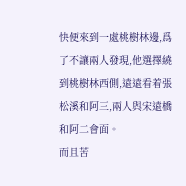快便來到一處桃樹林邊,爲了不讓兩人發現,他選擇繞到桃樹林西側,遠遠看着張松溪和阿三,兩人與宋遠橋和阿二會面。
而且苦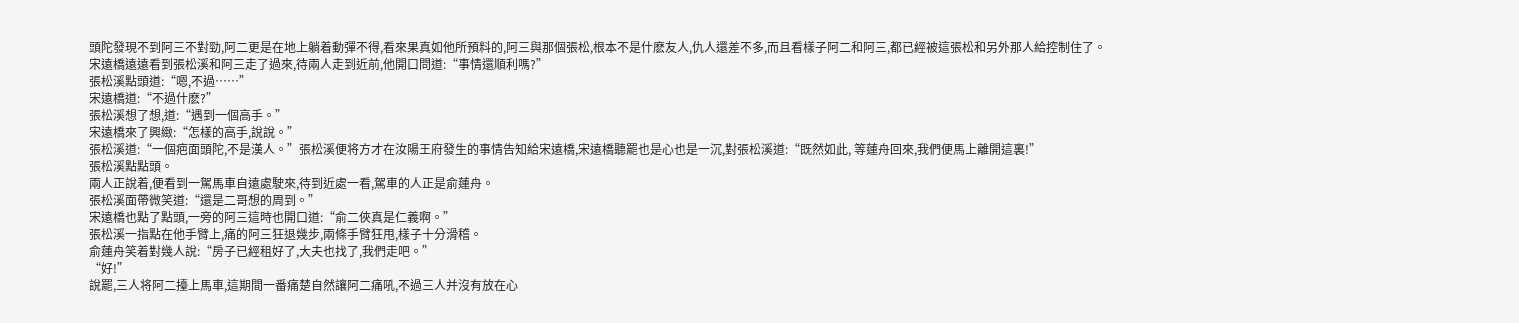頭陀發現不到阿三不對勁,阿二更是在地上躺着動彈不得,看來果真如他所預料的,阿三與那個張松,根本不是什麽友人,仇人還差不多,而且看樣子阿二和阿三,都已經被這張松和另外那人給控制住了。
宋遠橋遠遠看到張松溪和阿三走了過來,待兩人走到近前,他開口問道:“事情還順利嗎?”
張松溪點頭道:“嗯,不過……”
宋遠橋道:“不過什麽?”
張松溪想了想,道:“遇到一個高手。”
宋遠橋來了興緻:“怎樣的高手,說說。”
張松溪道:“一個疤面頭陀,不是漢人。”張松溪便将方才在汝陽王府發生的事情告知給宋遠橋,宋遠橋聽罷也是心也是一沉,對張松溪道:“既然如此, 等蓮舟回來,我們便馬上離開這裏!”
張松溪點點頭。
兩人正說着,便看到一駕馬車自遠處駛來,待到近處一看,駕車的人正是俞蓮舟。
張松溪面帶微笑道:“還是二哥想的周到。”
宋遠橋也點了點頭,一旁的阿三這時也開口道:“俞二俠真是仁義啊。”
張松溪一指點在他手臂上,痛的阿三狂退幾步,兩條手臂狂甩,樣子十分滑稽。
俞蓮舟笑着對幾人說:“房子已經租好了,大夫也找了,我們走吧。”
“好!”
說罷,三人将阿二擡上馬車,這期間一番痛楚自然讓阿二痛吼,不過三人并沒有放在心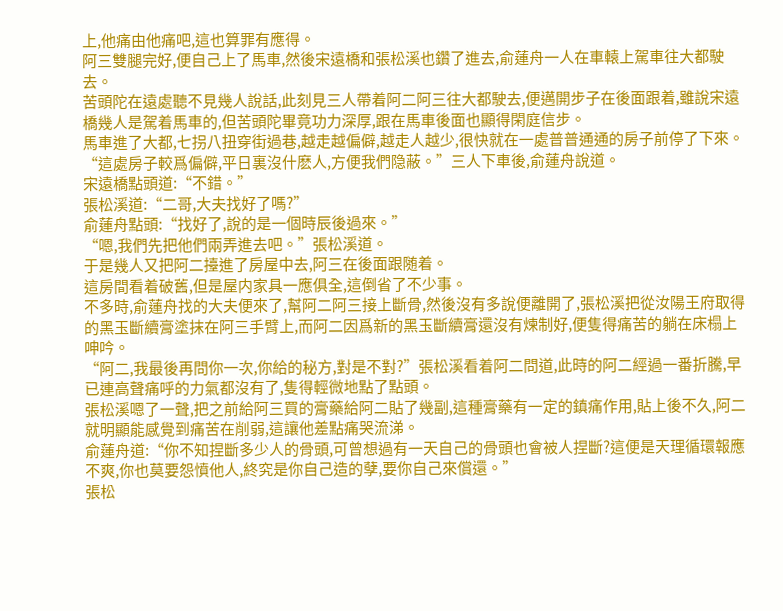上,他痛由他痛吧,這也算罪有應得。
阿三雙腿完好,便自己上了馬車,然後宋遠橋和張松溪也鑽了進去,俞蓮舟一人在車轅上駕車往大都駛去。
苦頭陀在遠處聽不見幾人說話,此刻見三人帶着阿二阿三往大都駛去,便邁開步子在後面跟着,雖說宋遠橋幾人是駕着馬車的,但苦頭陀畢竟功力深厚,跟在馬車後面也顯得閑庭信步。
馬車進了大都,七拐八扭穿街過巷,越走越偏僻,越走人越少,很快就在一處普普通通的房子前停了下來。
“這處房子較爲偏僻,平日裏沒什麽人,方便我們隐蔽。”三人下車後,俞蓮舟說道。
宋遠橋點頭道:“不錯。”
張松溪道:“二哥,大夫找好了嗎?”
俞蓮舟點頭:“找好了,說的是一個時辰後過來。”
“嗯,我們先把他們兩弄進去吧。”張松溪道。
于是幾人又把阿二擡進了房屋中去,阿三在後面跟随着。
這房間看着破舊,但是屋内家具一應俱全,這倒省了不少事。
不多時,俞蓮舟找的大夫便來了,幫阿二阿三接上斷骨,然後沒有多說便離開了,張松溪把從汝陽王府取得的黑玉斷續膏塗抹在阿三手臂上,而阿二因爲新的黑玉斷續膏還沒有煉制好,便隻得痛苦的躺在床榻上呻吟。
“阿二,我最後再問你一次,你給的秘方,對是不對?”張松溪看着阿二問道,此時的阿二經過一番折騰,早已連高聲痛呼的力氣都沒有了,隻得輕微地點了點頭。
張松溪嗯了一聲,把之前給阿三買的膏藥給阿二貼了幾副,這種膏藥有一定的鎮痛作用,貼上後不久,阿二就明顯能感覺到痛苦在削弱,這讓他差點痛哭流涕。
俞蓮舟道:“你不知捏斷多少人的骨頭,可曾想過有一天自己的骨頭也會被人捏斷?這便是天理循環報應不爽,你也莫要怨憤他人,終究是你自己造的孽,要你自己來償還。”
張松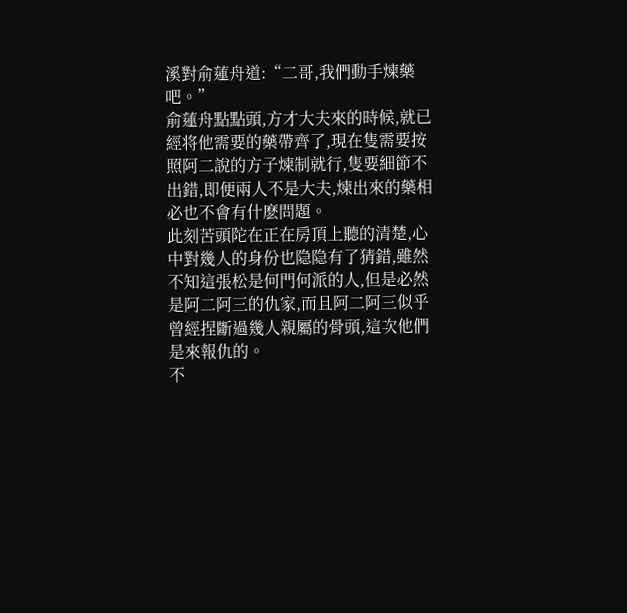溪對俞蓮舟道:“二哥,我們動手煉藥吧。”
俞蓮舟點點頭,方才大夫來的時候,就已經将他需要的藥帶齊了,現在隻需要按照阿二說的方子煉制就行,隻要細節不出錯,即便兩人不是大夫,煉出來的藥相必也不會有什麽問題。
此刻苦頭陀在正在房頂上聽的清楚,心中對幾人的身份也隐隐有了猜錯,雖然不知這張松是何門何派的人,但是必然是阿二阿三的仇家,而且阿二阿三似乎曾經捏斷過幾人親屬的骨頭,這次他們是來報仇的。
不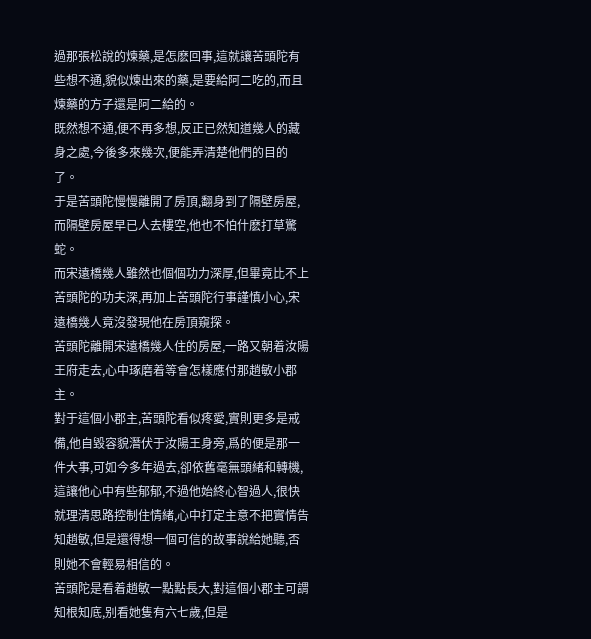過那張松說的煉藥,是怎麽回事,這就讓苦頭陀有些想不通,貌似煉出來的藥,是要給阿二吃的,而且煉藥的方子還是阿二給的。
既然想不通,便不再多想,反正已然知道幾人的藏身之處,今後多來幾次,便能弄清楚他們的目的了。
于是苦頭陀慢慢離開了房頂,翻身到了隔壁房屋,而隔壁房屋早已人去樓空,他也不怕什麽打草驚蛇。
而宋遠橋幾人雖然也個個功力深厚,但畢竟比不上苦頭陀的功夫深,再加上苦頭陀行事謹慎小心,宋遠橋幾人竟沒發現他在房頂窺探。
苦頭陀離開宋遠橋幾人住的房屋,一路又朝着汝陽王府走去,心中琢磨着等會怎樣應付那趙敏小郡主。
對于這個小郡主,苦頭陀看似疼愛,實則更多是戒備,他自毀容貌潛伏于汝陽王身旁,爲的便是那一件大事,可如今多年過去,卻依舊毫無頭緒和轉機,這讓他心中有些郁郁,不過他始終心智過人,很快就理清思路控制住情緒,心中打定主意不把實情告知趙敏,但是還得想一個可信的故事說給她聽,否則她不會輕易相信的。
苦頭陀是看着趙敏一點點長大,對這個小郡主可謂知根知底,别看她隻有六七歲,但是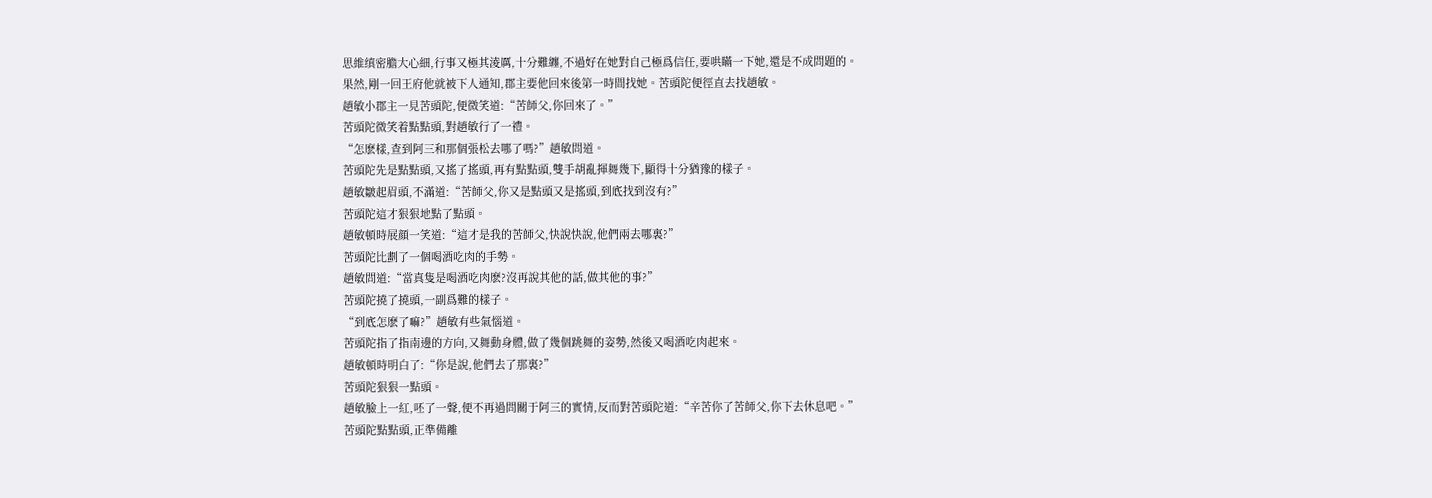思維缜密膽大心細,行事又極其淩厲,十分難纏,不過好在她對自己極爲信任,要哄瞞一下她,還是不成問題的。
果然,剛一回王府他就被下人通知,郡主要他回來後第一時間找她。苦頭陀便徑直去找趙敏。
趙敏小郡主一見苦頭陀,便微笑道:“苦師父,你回來了。”
苦頭陀微笑着點點頭,對趙敏行了一禮。
“怎麽樣,查到阿三和那個張松去哪了嗎?”趙敏問道。
苦頭陀先是點點頭,又搖了搖頭,再有點點頭,雙手胡亂揮舞幾下,顯得十分猶豫的樣子。
趙敏皺起眉頭,不滿道:“苦師父,你又是點頭又是搖頭,到底找到沒有?”
苦頭陀這才狠狠地點了點頭。
趙敏頓時展顔一笑道:“這才是我的苦師父,快說快說,他們兩去哪裏?”
苦頭陀比劃了一個喝酒吃肉的手勢。
趙敏問道:“當真隻是喝酒吃肉麽?沒再說其他的話,做其他的事?”
苦頭陀撓了撓頭,一副爲難的樣子。
“到底怎麽了嘛?”趙敏有些氣惱道。
苦頭陀指了指南邊的方向,又舞動身體,做了幾個跳舞的姿勢,然後又喝酒吃肉起來。
趙敏頓時明白了:“你是說,他們去了那裏?”
苦頭陀狠狠一點頭。
趙敏臉上一紅,呸了一聲,便不再過問關于阿三的實情,反而對苦頭陀道:“辛苦你了苦師父,你下去休息吧。”
苦頭陀點點頭,正準備離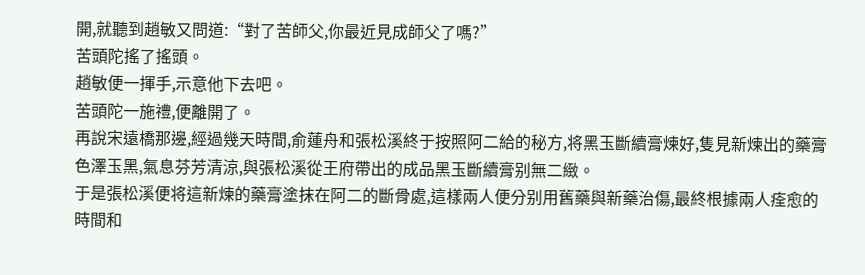開,就聽到趙敏又問道:“對了苦師父,你最近見成師父了嗎?”
苦頭陀搖了搖頭。
趙敏便一揮手,示意他下去吧。
苦頭陀一施禮,便離開了。
再說宋遠橋那邊,經過幾天時間,俞蓮舟和張松溪終于按照阿二給的秘方,将黑玉斷續膏煉好,隻見新煉出的藥膏色澤玉黑,氣息芬芳清涼,與張松溪從王府帶出的成品黑玉斷續膏别無二緻。
于是張松溪便将這新煉的藥膏塗抹在阿二的斷骨處,這樣兩人便分别用舊藥與新藥治傷,最終根據兩人痊愈的時間和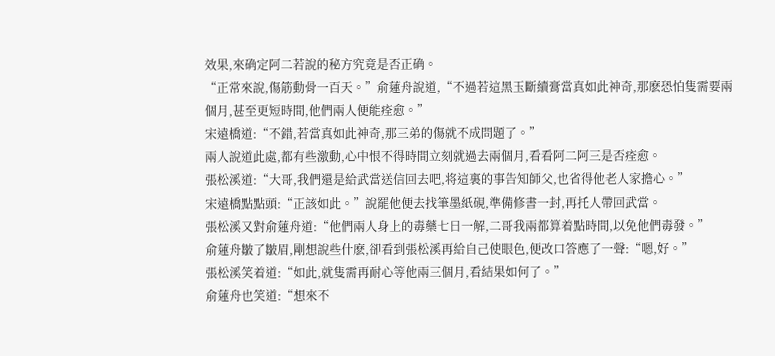效果,來确定阿二若說的秘方究竟是否正确。
“正常來說,傷筋動骨一百天。”俞蓮舟說道,“不過若這黑玉斷續膏當真如此神奇,那麽恐怕隻需要兩個月,甚至更短時間,他們兩人便能痊愈。”
宋遠橋道:“不錯,若當真如此神奇,那三弟的傷就不成問題了。”
兩人說道此處,都有些激動,心中恨不得時間立刻就過去兩個月,看看阿二阿三是否痊愈。
張松溪道:“大哥,我們還是給武當送信回去吧,将這裏的事告知師父,也省得他老人家擔心。”
宋遠橋點點頭:“正該如此。”說罷他便去找筆墨紙硯,準備修書一封,再托人帶回武當。
張松溪又對俞蓮舟道:“他們兩人身上的毒藥七日一解,二哥我兩都算着點時間,以免他們毒發。”
俞蓮舟皺了皺眉,剛想說些什麽,卻看到張松溪再給自己使眼色,便改口答應了一聲:“嗯,好。”
張松溪笑着道:“如此,就隻需再耐心等他兩三個月,看結果如何了。”
俞蓮舟也笑道:“想來不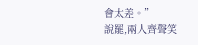會太差。”
說罷,兩人齊聲笑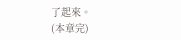了起來。
(本章完)